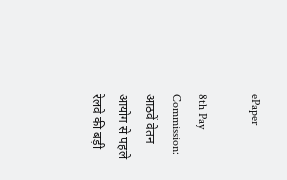ePaper

8th Pay Commission: आठवें वेतन आयोग से पहले रेलवे की बड़ी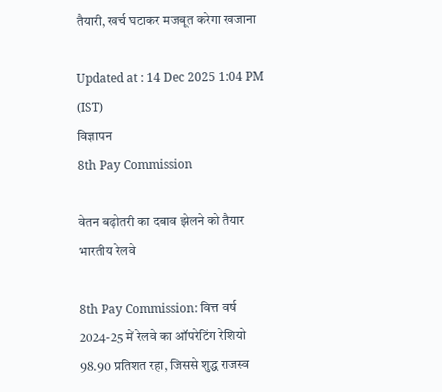तैयारी, खर्च घटाकर मजबूत करेगा खजाना

Updated at : 14 Dec 2025 1:04 PM (IST)
विज्ञापन
8th Pay Commission

वेतन बढ़ोतरी का दबाव झेलने को तैयार भारतीय रेलवे

8th Pay Commission: वित्त वर्ष 2024-25 में रेलवे का ऑपरेटिंग रेशियो 98.90 प्रतिशत रहा, जिससे शुद्ध राजस्व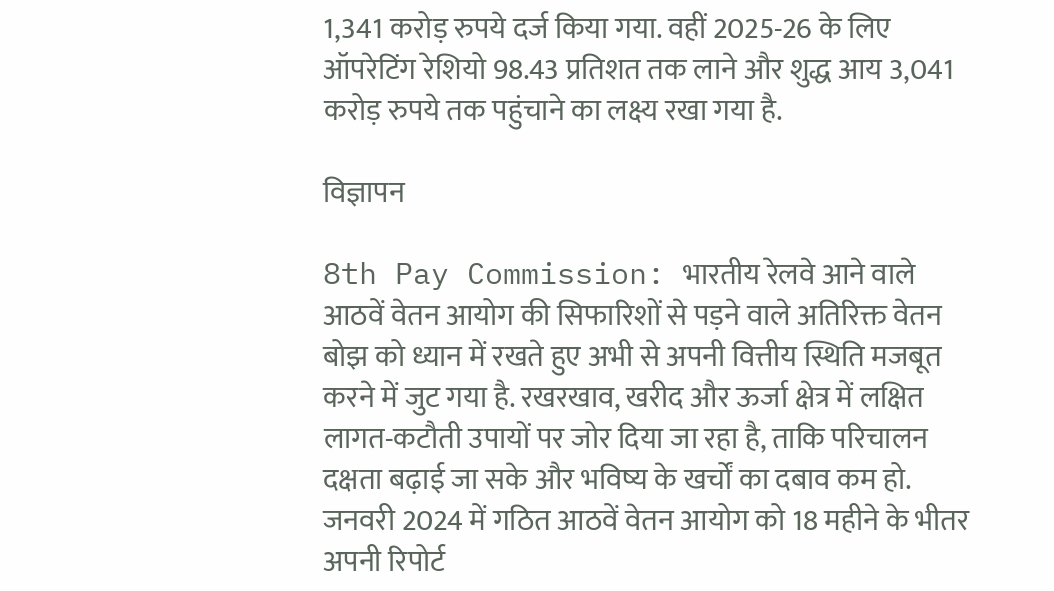1,341 करोड़ रुपये दर्ज किया गया. वहीं 2025-26 के लिए ऑपरेटिंग रेशियो 98.43 प्रतिशत तक लाने और शुद्ध आय 3,041 करोड़ रुपये तक पहुंचाने का लक्ष्य रखा गया है.

विज्ञापन

8th Pay Commission: भारतीय रेलवे आने वाले आठवें वेतन आयोग की सिफारिशों से पड़ने वाले अतिरिक्त वेतन बोझ को ध्यान में रखते हुए अभी से अपनी वित्तीय स्थिति मजबूत करने में जुट गया है. रखरखाव, खरीद और ऊर्जा क्षेत्र में लक्षित लागत-कटौती उपायों पर जोर दिया जा रहा है, ताकि परिचालन दक्षता बढ़ाई जा सके और भविष्य के खर्चों का दबाव कम हो. जनवरी 2024 में गठित आठवें वेतन आयोग को 18 महीने के भीतर अपनी रिपोर्ट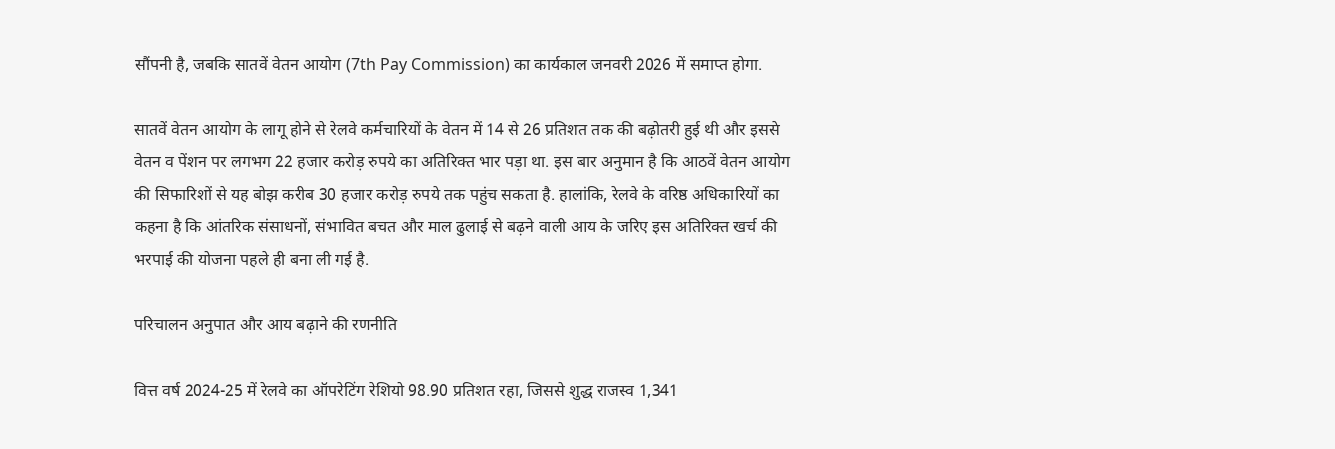सौंपनी है, जबकि सातवें वेतन आयोग (7th Pay Commission) का कार्यकाल जनवरी 2026 में समाप्त होगा.

सातवें वेतन आयोग के लागू होने से रेलवे कर्मचारियों के वेतन में 14 से 26 प्रतिशत तक की बढ़ोतरी हुई थी और इससे वेतन व पेंशन पर लगभग 22 हजार करोड़ रुपये का अतिरिक्त भार पड़ा था. इस बार अनुमान है कि आठवें वेतन आयोग की सिफारिशों से यह बोझ करीब 30 हजार करोड़ रुपये तक पहुंच सकता है. हालांकि, रेलवे के वरिष्ठ अधिकारियों का कहना है कि आंतरिक संसाधनों, संभावित बचत और माल ढुलाई से बढ़ने वाली आय के जरिए इस अतिरिक्त खर्च की भरपाई की योजना पहले ही बना ली गई है.

परिचालन अनुपात और आय बढ़ाने की रणनीति

वित्त वर्ष 2024-25 में रेलवे का ऑपरेटिंग रेशियो 98.90 प्रतिशत रहा, जिससे शुद्ध राजस्व 1,341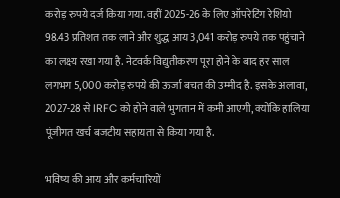करोड़ रुपये दर्ज किया गया. वहीं 2025-26 के लिए ऑपरेटिंग रेशियो 98.43 प्रतिशत तक लाने और शुद्ध आय 3,041 करोड़ रुपये तक पहुंचाने का लक्ष्य रखा गया है. नेटवर्क विद्युतीकरण पूरा होने के बाद हर साल लगभग 5,000 करोड़ रुपये की ऊर्जा बचत की उम्मीद है. इसके अलावा, 2027-28 से IRFC को होने वाले भुगतान में कमी आएगी, क्योंकि हालिया पूंजीगत खर्च बजटीय सहायता से किया गया है.

भविष्य की आय और कर्मचारियों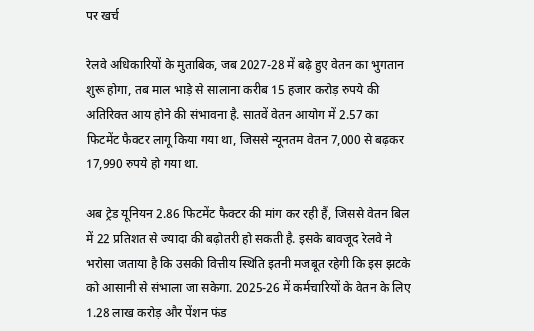पर खर्च

रेलवे अधिकारियों के मुताबिक, जब 2027-28 में बढ़े हुए वेतन का भुगतान शुरू होगा, तब माल भाड़े से सालाना करीब 15 हजार करोड़ रुपये की अतिरिक्त आय होने की संभावना है. सातवें वेतन आयोग में 2.57 का फिटमेंट फैक्टर लागू किया गया था, जिससे न्यूनतम वेतन 7,000 से बढ़कर 17,990 रुपये हो गया था.

अब ट्रेड यूनियन 2.86 फिटमेंट फैक्टर की मांग कर रही हैं, जिससे वेतन बिल में 22 प्रतिशत से ज्यादा की बढ़ोतरी हो सकती है. इसके बावजूद रेलवे ने भरोसा जताया है कि उसकी वित्तीय स्थिति इतनी मजबूत रहेगी कि इस झटके को आसानी से संभाला जा सकेगा. 2025-26 में कर्मचारियों के वेतन के लिए 1.28 लाख करोड़ और पेंशन फंड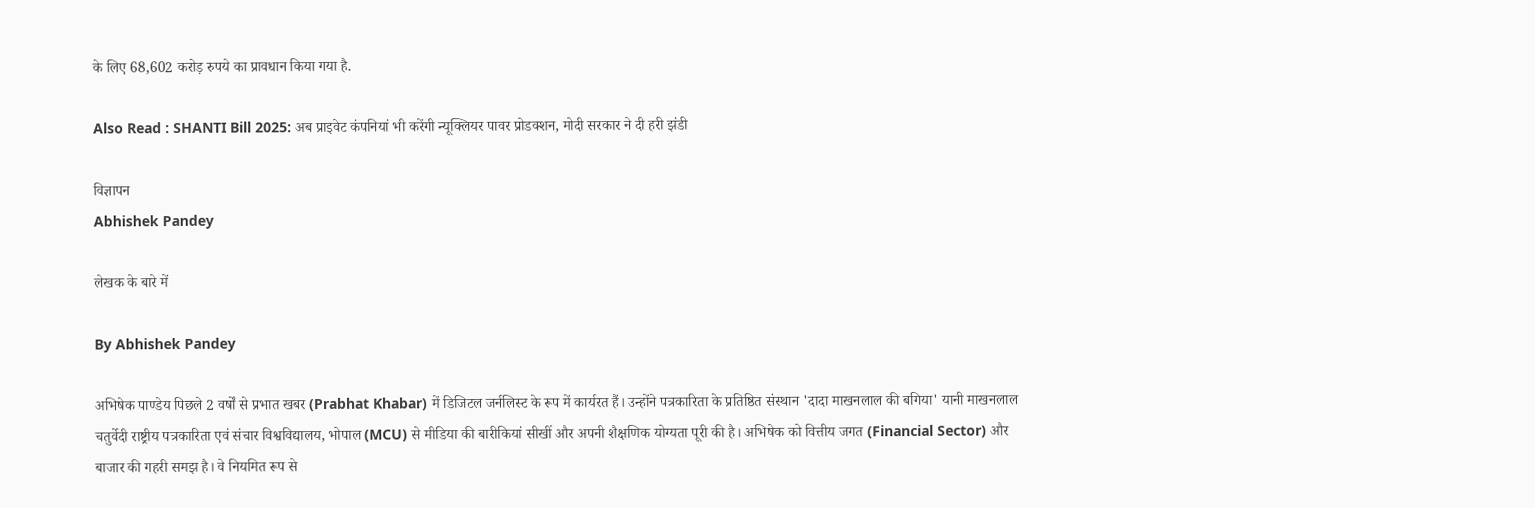के लिए 68,602 करोड़ रुपये का प्रावधान किया गया है.

Also Read : SHANTI Bill 2025: अब प्राइवेट कंपनियां भी करेंगी न्यूक्लियर पावर प्रोडक्शन, मोदी सरकार ने दी हरी झंडी

विज्ञापन
Abhishek Pandey

लेखक के बारे में

By Abhishek Pandey

अभिषेक पाण्डेय पिछले 2 वर्षों से प्रभात खबर (Prabhat Khabar) में डिजिटल जर्नलिस्ट के रूप में कार्यरत हैं। उन्होंने पत्रकारिता के प्रतिष्ठित संस्थान 'दादा माखनलाल की बगिया' यानी माखनलाल चतुर्वेदी राष्ट्रीय पत्रकारिता एवं संचार विश्वविद्यालय, भोपाल (MCU) से मीडिया की बारीकियां सीखीं और अपनी शैक्षणिक योग्यता पूरी की है। अभिषेक को वित्तीय जगत (Financial Sector) और बाजार की गहरी समझ है। वे नियमित रूप से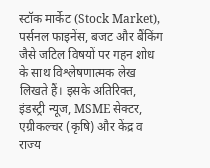स्टॉक मार्केट (Stock Market), पर्सनल फाइनेंस, बजट और बैंकिंग जैसे जटिल विषयों पर गहन शोध के साथ विश्लेषणात्मक लेख लिखते हैं। इसके अतिरिक्त, इंडस्ट्री न्यूज, MSME सेक्टर, एग्रीकल्चर (कृषि) और केंद्र व राज्य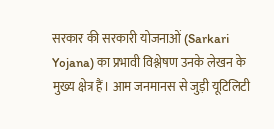सरकार की सरकारी योजनाओं (Sarkari Yojana) का प्रभावी विश्लेषण उनके लेखन के मुख्य क्षेत्र हैं। आम जनमानस से जुड़ी यूटिलिटी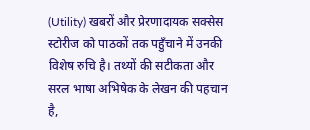(Utility) खबरों और प्रेरणादायक सक्सेस स्टोरीज को पाठकों तक पहुँचाने में उनकी विशेष रुचि है। तथ्यों की सटीकता और सरल भाषा अभिषेक के लेखन की पहचान है,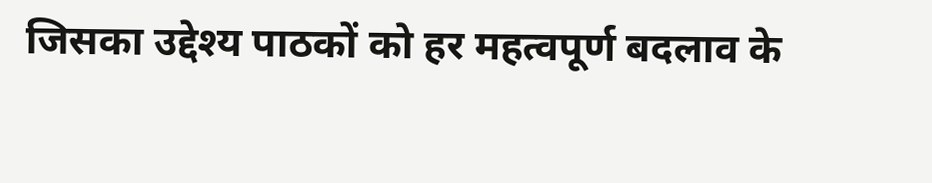जिसका उद्देश्य पाठकों को हर महत्वपूर्ण बदलाव के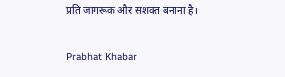प्रति जागरूक और सशक्त बनाना है।

Prabhat Khabar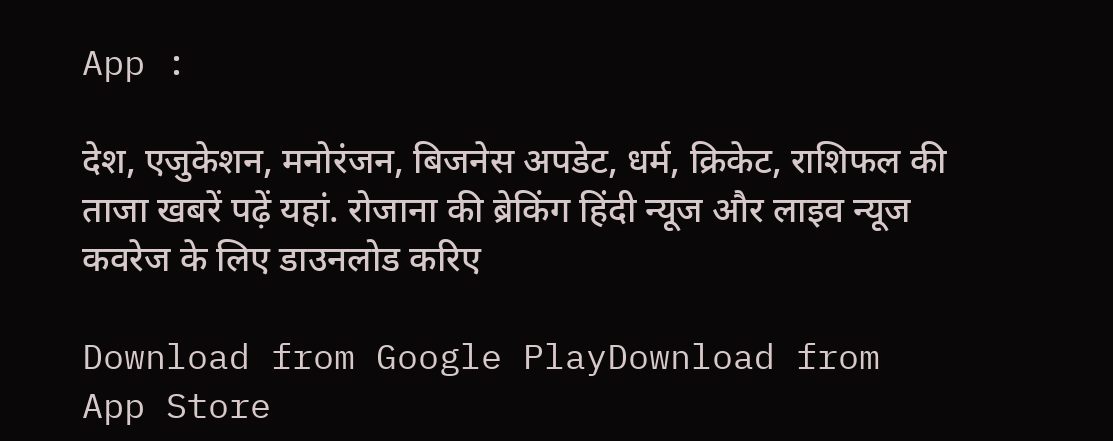App :

देश, एजुकेशन, मनोरंजन, बिजनेस अपडेट, धर्म, क्रिकेट, राशिफल की ताजा खबरें पढ़ें यहां. रोजाना की ब्रेकिंग हिंदी न्यूज और लाइव न्यूज कवरेज के लिए डाउनलोड करिए

Download from Google PlayDownload from App Store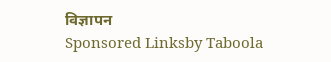विज्ञापन
Sponsored Linksby Taboola